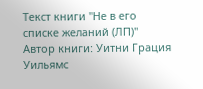Текст книги "Не в его списке желаний (ЛП)"
Автор книги: Уитни Грация Уильямс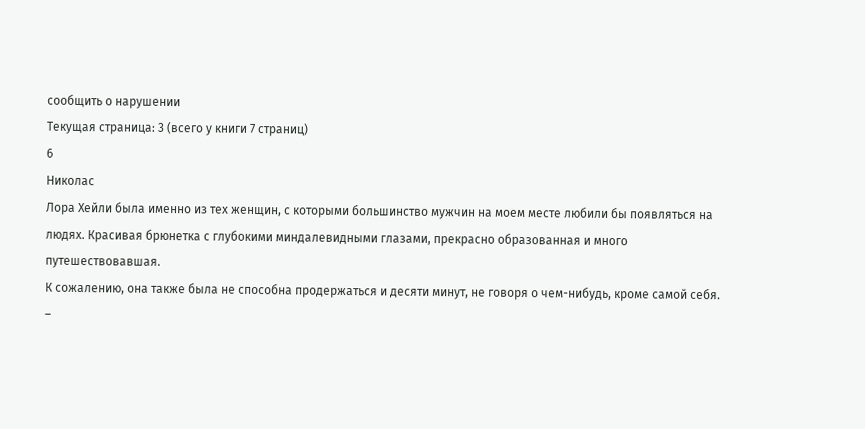сообщить о нарушении
Текущая страница: 3 (всего у книги 7 страниц)
6
Николас
Лора Хейли была именно из тех женщин, с которыми большинство мужчин на моем месте любили бы появляться на людях. Красивая брюнетка с глубокими миндалевидными глазами, прекрасно образованная и много путешествовавшая.
К сожалению, она также была не способна продержаться и десяти минут, не говоря о чем-нибудь, кроме самой себя.
–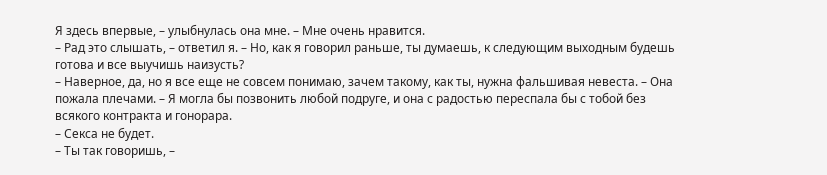Я здесь впервые, – улыбнулась она мне. – Мне очень нравится.
– Рад это слышать, – ответил я. – Но, как я говорил раньше, ты думаешь, к следующим выходным будешь готова и все выучишь наизусть?
– Наверное, да, но я все еще не совсем понимаю, зачем такому, как ты, нужна фальшивая невеста. – Она пожала плечами. – Я могла бы позвонить любой подруге, и она с радостью переспала бы с тобой без всякого контракта и гонорара.
– Секса не будет.
– Ты так говоришь, –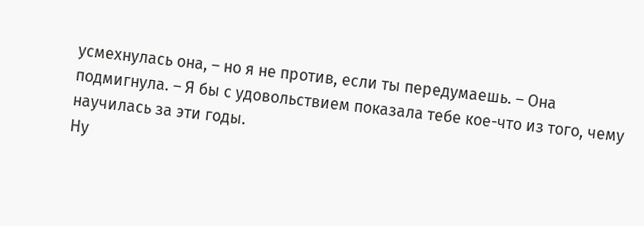усмехнулась она, – но я не против, если ты передумаешь. – Она подмигнула. – Я бы с удовольствием показала тебе кое-что из того, чему научилась за эти годы.
Ну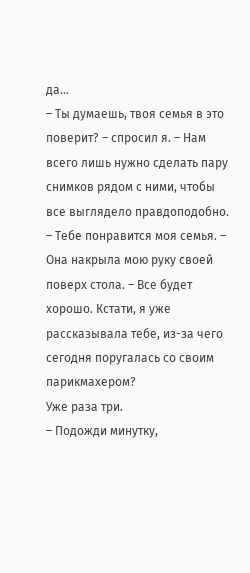да…
– Ты думаешь, твоя семья в это поверит? – спросил я. – Нам всего лишь нужно сделать пару снимков рядом с ними, чтобы все выглядело правдоподобно.
– Тебе понравится моя семья. – Она накрыла мою руку своей поверх стола. – Все будет хорошо. Кстати, я уже рассказывала тебе, из-за чего сегодня поругалась со своим парикмахером?
Уже раза три.
– Подожди минутку,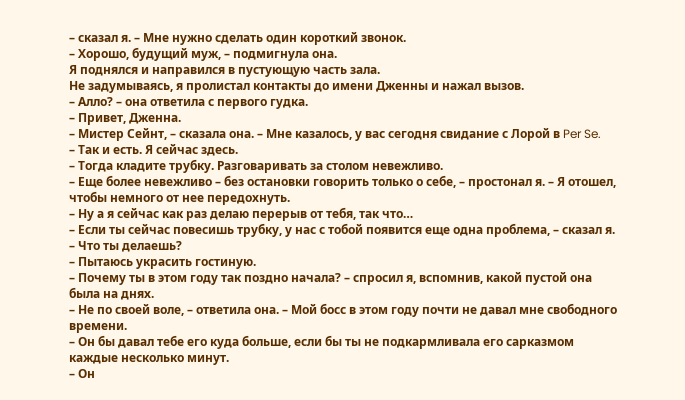– сказал я. – Мне нужно сделать один короткий звонок.
– Хорошо, будущий муж, – подмигнула она.
Я поднялся и направился в пустующую часть зала.
Не задумываясь, я пролистал контакты до имени Дженны и нажал вызов.
– Алло? – она ответила с первого гудка.
– Привет, Дженна.
– Мистер Сейнт, – сказала она. – Мне казалось, у вас сегодня свидание с Лорой в Per Se.
– Так и есть. Я сейчас здесь.
– Тогда кладите трубку. Разговаривать за столом невежливо.
– Еще более невежливо – без остановки говорить только о себе, – простонал я. – Я отошел, чтобы немного от нее передохнуть.
– Ну а я сейчас как раз делаю перерыв от тебя, так что…
– Если ты сейчас повесишь трубку, у нас с тобой появится еще одна проблема, – сказал я. – Что ты делаешь?
– Пытаюсь украсить гостиную.
– Почему ты в этом году так поздно начала? – спросил я, вспомнив, какой пустой она была на днях.
– Не по своей воле, – ответила она. – Мой босс в этом году почти не давал мне свободного времени.
– Он бы давал тебе его куда больше, если бы ты не подкармливала его сарказмом каждые несколько минут.
– Он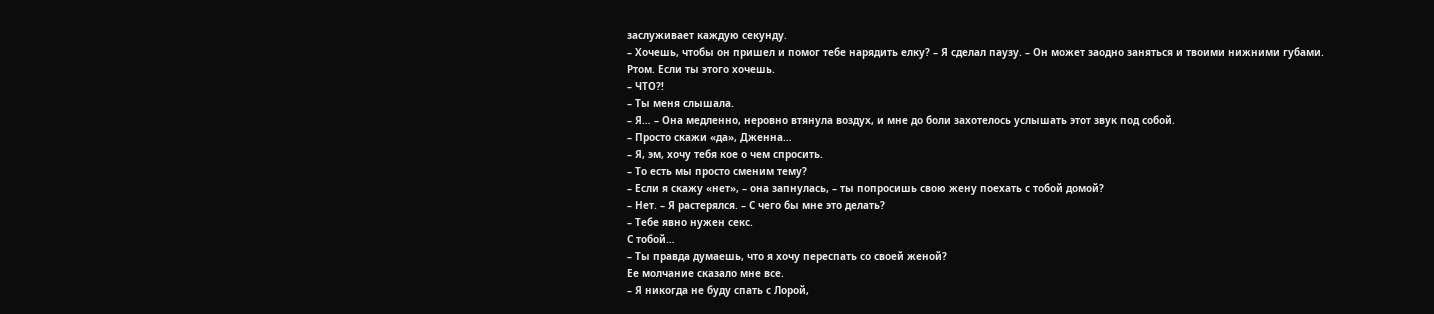заслуживает каждую секунду.
– Хочешь, чтобы он пришел и помог тебе нарядить елку? – Я сделал паузу. – Он может заодно заняться и твоими нижними губами. Ртом. Если ты этого хочешь.
– ЧТО?!
– Ты меня слышала.
– Я… – Она медленно, неровно втянула воздух, и мне до боли захотелось услышать этот звук под собой.
– Просто скажи «да», Дженна…
– Я, эм, хочу тебя кое о чем спросить.
– То есть мы просто сменим тему?
– Если я скажу «нет», – она запнулась, – ты попросишь свою жену поехать с тобой домой?
– Нет. – Я растерялся. – С чего бы мне это делать?
– Тебе явно нужен секс.
С тобой…
– Ты правда думаешь, что я хочу переспать со своей женой?
Ее молчание сказало мне все.
– Я никогда не буду спать с Лорой,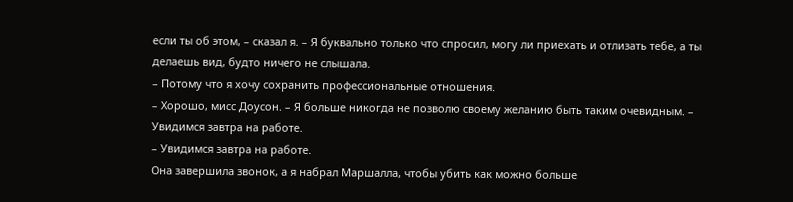если ты об этом, – сказал я. – Я буквально только что спросил, могу ли приехать и отлизать тебе, а ты делаешь вид, будто ничего не слышала.
– Потому что я хочу сохранить профессиональные отношения.
– Хорошо, мисс Доусон. – Я больше никогда не позволю своему желанию быть таким очевидным. – Увидимся завтра на работе.
– Увидимся завтра на работе.
Она завершила звонок, а я набрал Маршалла, чтобы убить как можно больше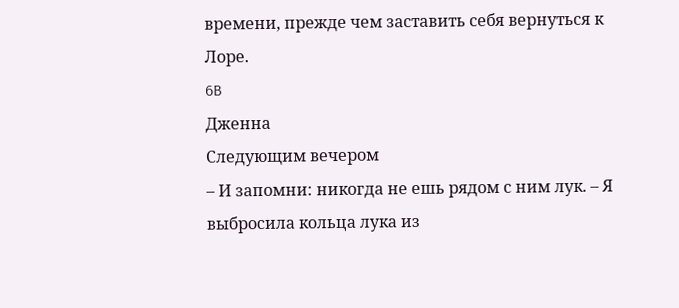времени, прежде чем заставить себя вернуться к Лоре.
6B
Дженна
Следующим вечером
– И запомни: никогда не ешь рядом с ним лук. – Я выбросила кольца лука из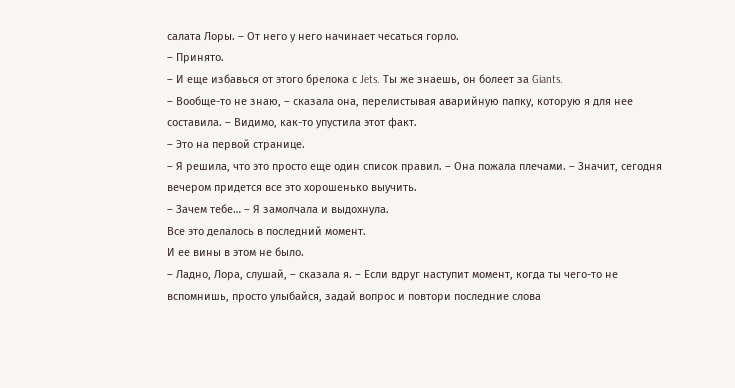салата Лоры. – От него у него начинает чесаться горло.
– Принято.
– И еще избавься от этого брелока с Jets. Ты же знаешь, он болеет за Giants.
– Вообще-то не знаю, – сказала она, перелистывая аварийную папку, которую я для нее составила. – Видимо, как-то упустила этот факт.
– Это на первой странице.
– Я решила, что это просто еще один список правил. – Она пожала плечами. – Значит, сегодня вечером придется все это хорошенько выучить.
– Зачем тебе… – Я замолчала и выдохнула.
Все это делалось в последний момент.
И ее вины в этом не было.
– Ладно, Лора, слушай, – сказала я. – Если вдруг наступит момент, когда ты чего-то не вспомнишь, просто улыбайся, задай вопрос и повтори последние слова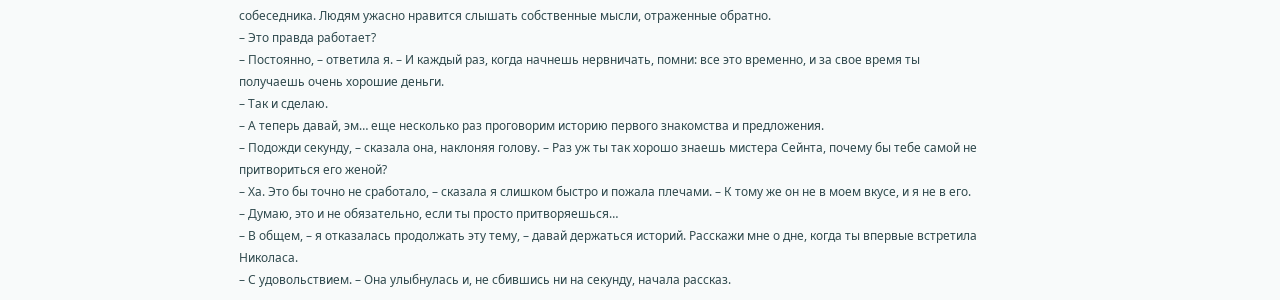собеседника. Людям ужасно нравится слышать собственные мысли, отраженные обратно.
– Это правда работает?
– Постоянно, – ответила я. – И каждый раз, когда начнешь нервничать, помни: все это временно, и за свое время ты получаешь очень хорошие деньги.
– Так и сделаю.
– А теперь давай, эм… еще несколько раз проговорим историю первого знакомства и предложения.
– Подожди секунду, – сказала она, наклоняя голову. – Раз уж ты так хорошо знаешь мистера Сейнта, почему бы тебе самой не притвориться его женой?
– Ха. Это бы точно не сработало, – сказала я слишком быстро и пожала плечами. – К тому же он не в моем вкусе, и я не в его.
– Думаю, это и не обязательно, если ты просто притворяешься…
– В общем, – я отказалась продолжать эту тему, – давай держаться историй. Расскажи мне о дне, когда ты впервые встретила Николаса.
– С удовольствием. – Она улыбнулась и, не сбившись ни на секунду, начала рассказ.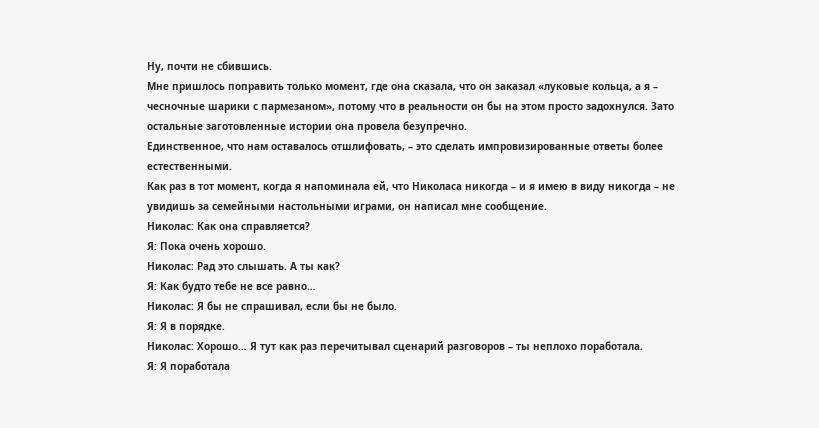Ну, почти не сбившись.
Мне пришлось поправить только момент, где она сказала, что он заказал «луковые кольца, а я – чесночные шарики с пармезаном», потому что в реальности он бы на этом просто задохнулся. Зато остальные заготовленные истории она провела безупречно.
Единственное, что нам оставалось отшлифовать, – это сделать импровизированные ответы более естественными.
Как раз в тот момент, когда я напоминала ей, что Николаса никогда – и я имею в виду никогда – не увидишь за семейными настольными играми, он написал мне сообщение.
Николас: Как она справляется?
Я: Пока очень хорошо.
Николас: Рад это слышать. А ты как?
Я: Как будто тебе не все равно…
Николас: Я бы не спрашивал, если бы не было.
Я: Я в порядке.
Николас: Хорошо… Я тут как раз перечитывал сценарий разговоров – ты неплохо поработала.
Я: Я поработала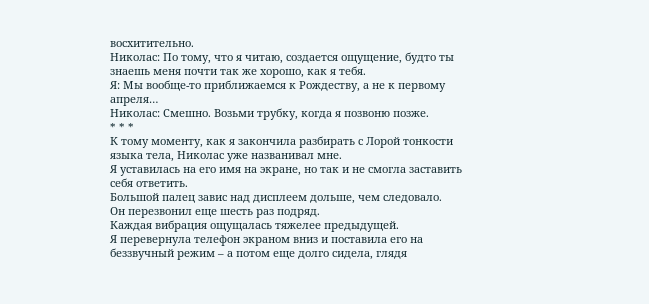восхитительно.
Николас: По тому, что я читаю, создается ощущение, будто ты знаешь меня почти так же хорошо, как я тебя.
Я: Мы вообще-то приближаемся к Рождеству, а не к первому апреля…
Николас: Смешно. Возьми трубку, когда я позвоню позже.
* * *
К тому моменту, как я закончила разбирать с Лорой тонкости языка тела, Николас уже названивал мне.
Я уставилась на его имя на экране, но так и не смогла заставить себя ответить.
Большой палец завис над дисплеем дольше, чем следовало.
Он перезвонил еще шесть раз подряд.
Каждая вибрация ощущалась тяжелее предыдущей.
Я перевернула телефон экраном вниз и поставила его на беззвучный режим – а потом еще долго сидела, глядя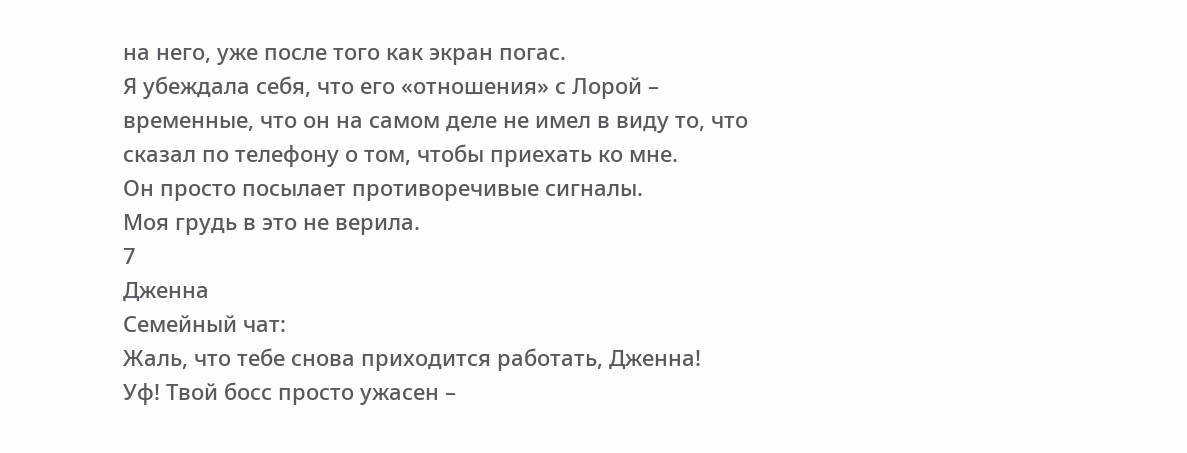на него, уже после того как экран погас.
Я убеждала себя, что его «отношения» с Лорой – временные, что он на самом деле не имел в виду то, что сказал по телефону о том, чтобы приехать ко мне.
Он просто посылает противоречивые сигналы.
Моя грудь в это не верила.
7
Дженна
Семейный чат:
Жаль, что тебе снова приходится работать, Дженна!
Уф! Твой босс просто ужасен –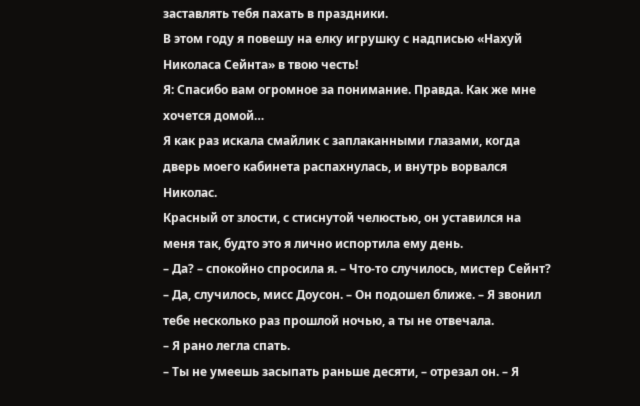заставлять тебя пахать в праздники.
В этом году я повешу на елку игрушку с надписью «Нахуй Николаса Сейнта» в твою честь!
Я: Спасибо вам огромное за понимание. Правда. Как же мне хочется домой…
Я как раз искала смайлик с заплаканными глазами, когда дверь моего кабинета распахнулась, и внутрь ворвался Николас.
Красный от злости, с стиснутой челюстью, он уставился на меня так, будто это я лично испортила ему день.
– Да? – спокойно спросила я. – Что-то случилось, мистер Сейнт?
– Да, случилось, мисс Доусон. – Он подошел ближе. – Я звонил тебе несколько раз прошлой ночью, а ты не отвечала.
– Я рано легла спать.
– Ты не умеешь засыпать раньше десяти, – отрезал он. – Я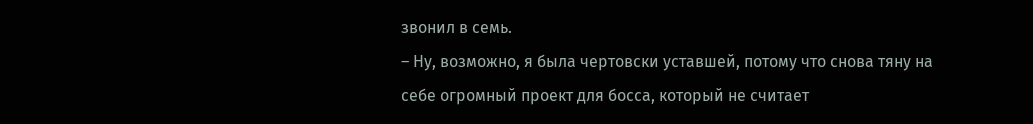звонил в семь.
– Ну, возможно, я была чертовски уставшей, потому что снова тяну на себе огромный проект для босса, который не считает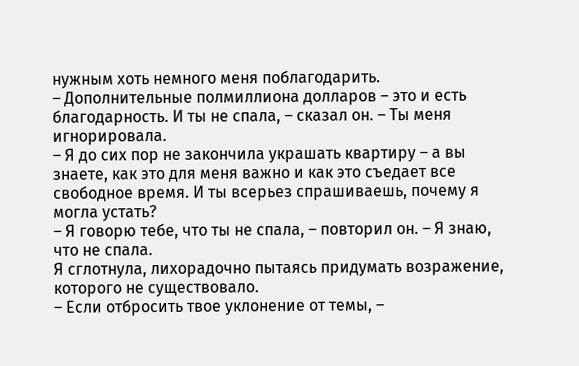нужным хоть немного меня поблагодарить.
– Дополнительные полмиллиона долларов – это и есть благодарность. И ты не спала, – сказал он. – Ты меня игнорировала.
– Я до сих пор не закончила украшать квартиру – а вы знаете, как это для меня важно и как это съедает все свободное время. И ты всерьез спрашиваешь, почему я могла устать?
– Я говорю тебе, что ты не спала, – повторил он. – Я знаю, что не спала.
Я сглотнула, лихорадочно пытаясь придумать возражение, которого не существовало.
– Если отбросить твое уклонение от темы, –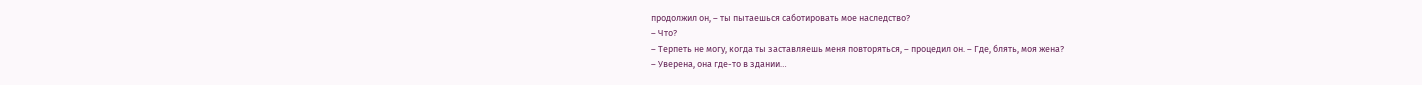продолжил он, – ты пытаешься саботировать мое наследство?
– Что?
– Терпеть не могу, когда ты заставляешь меня повторяться, – процедил он. – Где, блять, моя жена?
– Уверена, она где-то в здании…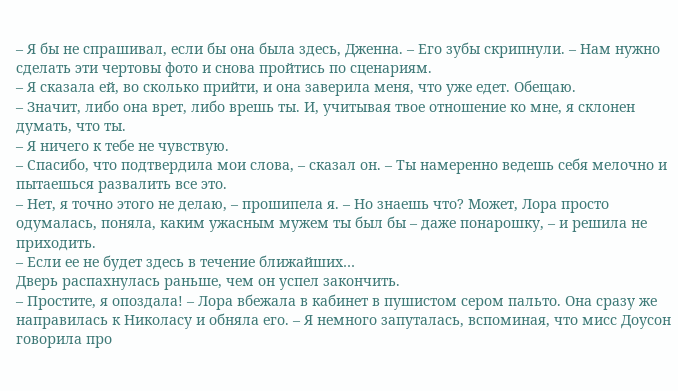– Я бы не спрашивал, если бы она была здесь, Дженна. – Его зубы скрипнули. – Нам нужно сделать эти чертовы фото и снова пройтись по сценариям.
– Я сказала ей, во сколько прийти, и она заверила меня, что уже едет. Обещаю.
– Значит, либо она врет, либо врешь ты. И, учитывая твое отношение ко мне, я склонен думать, что ты.
– Я ничего к тебе не чувствую.
– Спасибо, что подтвердила мои слова, – сказал он. – Ты намеренно ведешь себя мелочно и пытаешься развалить все это.
– Нет, я точно этого не делаю, – прошипела я. – Но знаешь что? Может, Лора просто одумалась, поняла, каким ужасным мужем ты был бы – даже понарошку, – и решила не приходить.
– Если ее не будет здесь в течение ближайших…
Дверь распахнулась раньше, чем он успел закончить.
– Простите, я опоздала! – Лора вбежала в кабинет в пушистом сером пальто. Она сразу же направилась к Николасу и обняла его. – Я немного запуталась, вспоминая, что мисс Доусон говорила про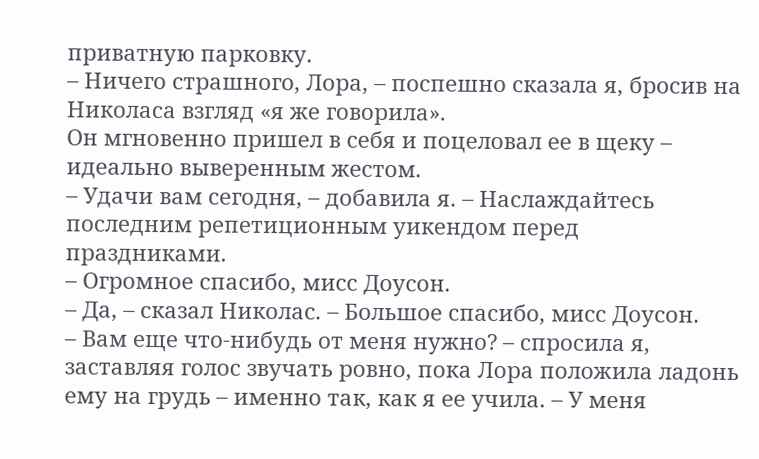приватную парковку.
– Ничего страшного, Лора, – поспешно сказала я, бросив на Николаса взгляд «я же говорила».
Он мгновенно пришел в себя и поцеловал ее в щеку – идеально выверенным жестом.
– Удачи вам сегодня, – добавила я. – Наслаждайтесь последним репетиционным уикендом перед праздниками.
– Огромное спасибо, мисс Доусон.
– Да, – сказал Николас. – Большое спасибо, мисс Доусон.
– Вам еще что-нибудь от меня нужно? – спросила я, заставляя голос звучать ровно, пока Лора положила ладонь ему на грудь – именно так, как я ее учила. – У меня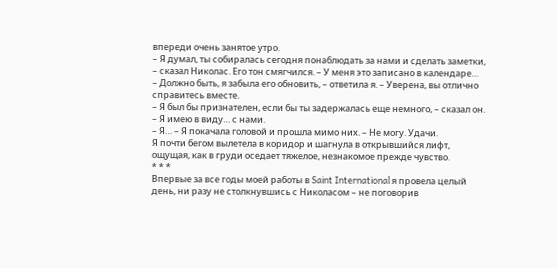впереди очень занятое утро.
– Я думал, ты собиралась сегодня понаблюдать за нами и сделать заметки, – сказал Николас. Его тон смягчился. – У меня это записано в календаре…
– Должно быть, я забыла его обновить, – ответила я. – Уверена, вы отлично справитесь вместе.
– Я был бы признателен, если бы ты задержалась еще немного, – сказал он. – Я имею в виду… с нами.
– Я… – Я покачала головой и прошла мимо них. – Не могу. Удачи.
Я почти бегом вылетела в коридор и шагнула в открывшийся лифт, ощущая, как в груди оседает тяжелое, незнакомое прежде чувство.
* * *
Впервые за все годы моей работы в Saint International я провела целый день, ни разу не столкнувшись с Николасом – не поговорив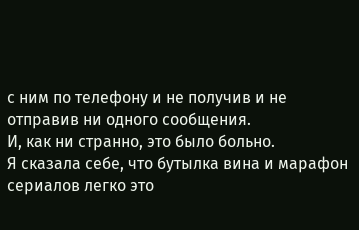с ним по телефону и не получив и не отправив ни одного сообщения.
И, как ни странно, это было больно.
Я сказала себе, что бутылка вина и марафон сериалов легко это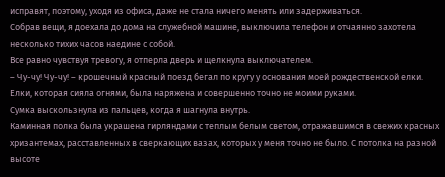исправят, поэтому, уходя из офиса, даже не стала ничего менять или задерживаться.
Собрав вещи, я доехала до дома на служебной машине, выключила телефон и отчаянно захотела несколько тихих часов наедине с собой.
Все равно чувствуя тревогу, я отперла дверь и щелкнула выключателем.
– Чу-чу! Чу-чу! – крошечный красный поезд бегал по кругу у основания моей рождественской елки.
Елки, которая сияла огнями, была наряжена и совершенно точно не моими руками.
Сумка выскользнула из пальцев, когда я шагнула внутрь.
Каминная полка была украшена гирляндами с теплым белым светом, отражавшимся в свежих красных хризантемах, расставленных в сверкающих вазах, которых у меня точно не было. С потолка на разной высоте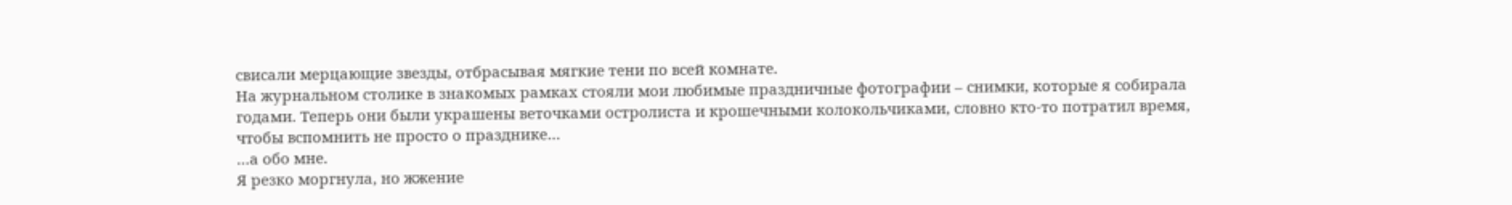свисали мерцающие звезды, отбрасывая мягкие тени по всей комнате.
На журнальном столике в знакомых рамках стояли мои любимые праздничные фотографии – снимки, которые я собирала годами. Теперь они были украшены веточками остролиста и крошечными колокольчиками, словно кто-то потратил время, чтобы вспомнить не просто о празднике…
…а обо мне.
Я резко моргнула, но жжение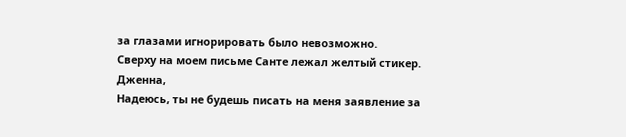за глазами игнорировать было невозможно.
Сверху на моем письме Санте лежал желтый стикер.
Дженна,
Надеюсь, ты не будешь писать на меня заявление за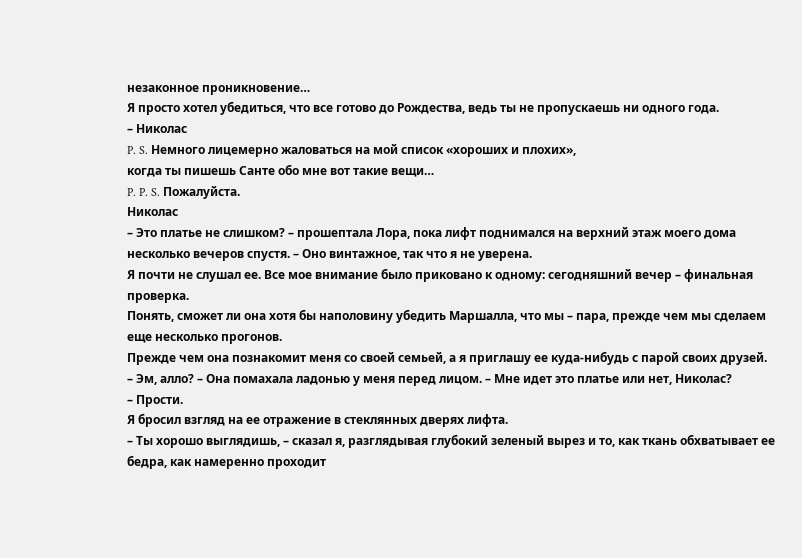незаконное проникновение…
Я просто хотел убедиться, что все готово до Рождества, ведь ты не пропускаешь ни одного года.
– Николас
P. S. Немного лицемерно жаловаться на мой список «хороших и плохих»,
когда ты пишешь Санте обо мне вот такие вещи…
P. P. S. Пожалуйста.
Николас
– Это платье не слишком? – прошептала Лора, пока лифт поднимался на верхний этаж моего дома несколько вечеров спустя. – Оно винтажное, так что я не уверена.
Я почти не слушал ее. Все мое внимание было приковано к одному: сегодняшний вечер – финальная проверка.
Понять, сможет ли она хотя бы наполовину убедить Маршалла, что мы – пара, прежде чем мы сделаем еще несколько прогонов.
Прежде чем она познакомит меня со своей семьей, а я приглашу ее куда-нибудь с парой своих друзей.
– Эм, алло? – Она помахала ладонью у меня перед лицом. – Мне идет это платье или нет, Николас?
– Прости.
Я бросил взгляд на ее отражение в стеклянных дверях лифта.
– Ты хорошо выглядишь, – сказал я, разглядывая глубокий зеленый вырез и то, как ткань обхватывает ее бедра, как намеренно проходит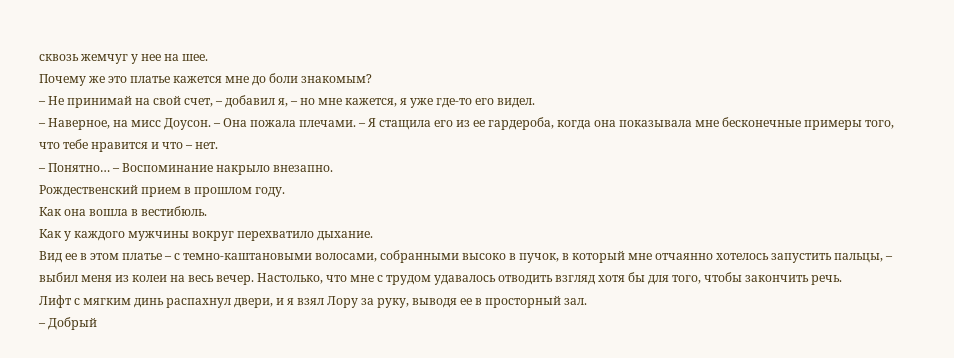сквозь жемчуг у нее на шее.
Почему же это платье кажется мне до боли знакомым?
– Не принимай на свой счет, – добавил я, – но мне кажется, я уже где-то его видел.
– Наверное, на мисс Доусон. – Она пожала плечами. – Я стащила его из ее гардероба, когда она показывала мне бесконечные примеры того, что тебе нравится и что – нет.
– Понятно… – Воспоминание накрыло внезапно.
Рождественский прием в прошлом году.
Как она вошла в вестибюль.
Как у каждого мужчины вокруг перехватило дыхание.
Вид ее в этом платье – с темно-каштановыми волосами, собранными высоко в пучок, в который мне отчаянно хотелось запустить пальцы, – выбил меня из колеи на весь вечер. Настолько, что мне с трудом удавалось отводить взгляд хотя бы для того, чтобы закончить речь.
Лифт с мягким динь распахнул двери, и я взял Лору за руку, выводя ее в просторный зал.
– Добрый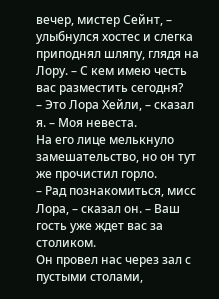вечер, мистер Сейнт, – улыбнулся хостес и слегка приподнял шляпу, глядя на Лору. – С кем имею честь вас разместить сегодня?
– Это Лора Хейли, – сказал я. – Моя невеста.
На его лице мелькнуло замешательство, но он тут же прочистил горло.
– Рад познакомиться, мисс Лора, – сказал он. – Ваш гость уже ждет вас за столиком.
Он провел нас через зал с пустыми столами,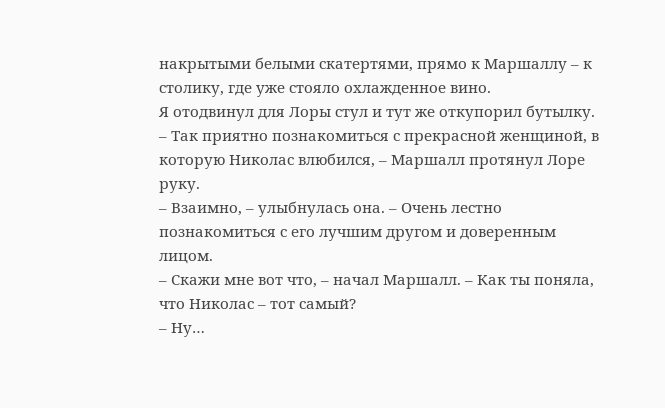накрытыми белыми скатертями, прямо к Маршаллу – к столику, где уже стояло охлажденное вино.
Я отодвинул для Лоры стул и тут же откупорил бутылку.
– Так приятно познакомиться с прекрасной женщиной, в которую Николас влюбился, – Маршалл протянул Лоре руку.
– Взаимно, – улыбнулась она. – Очень лестно познакомиться с его лучшим другом и доверенным лицом.
– Скажи мне вот что, – начал Маршалл. – Как ты поняла, что Николас – тот самый?
– Ну…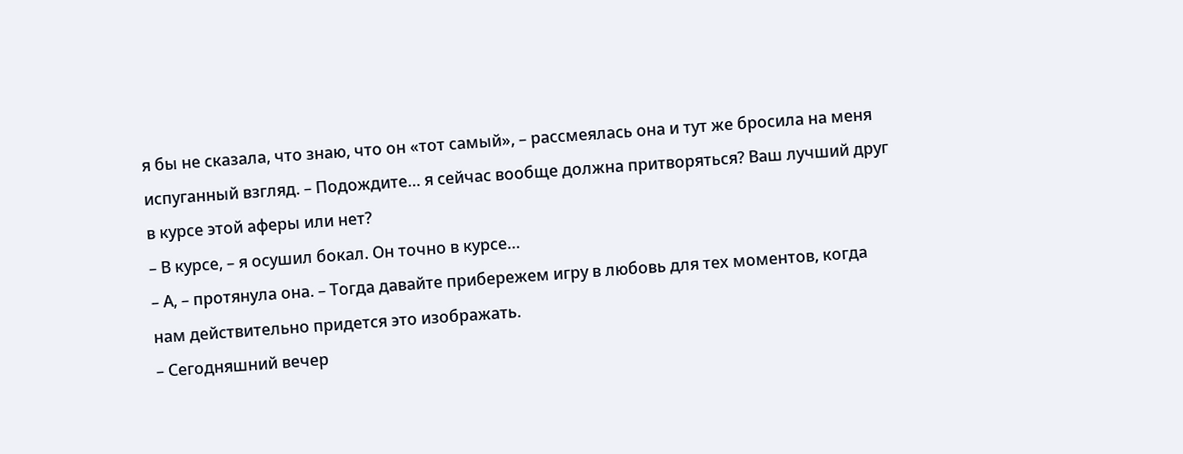я бы не сказала, что знаю, что он «тот самый», – рассмеялась она и тут же бросила на меня испуганный взгляд. – Подождите… я сейчас вообще должна притворяться? Ваш лучший друг в курсе этой аферы или нет?
– В курсе, – я осушил бокал. Он точно в курсе…
– А, – протянула она. – Тогда давайте прибережем игру в любовь для тех моментов, когда нам действительно придется это изображать.
– Сегодняшний вечер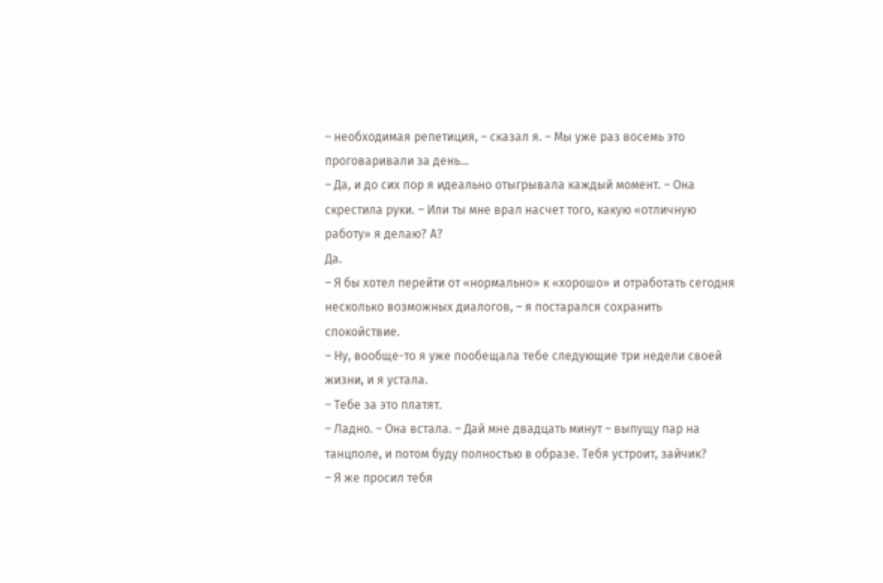– необходимая репетиция, – сказал я. – Мы уже раз восемь это проговаривали за день…
– Да, и до сих пор я идеально отыгрывала каждый момент. – Она скрестила руки. – Или ты мне врал насчет того, какую «отличную работу» я делаю? А?
Да.
– Я бы хотел перейти от «нормально» к «хорошо» и отработать сегодня несколько возможных диалогов, – я постарался сохранить спокойствие.
– Ну, вообще-то я уже пообещала тебе следующие три недели своей жизни, и я устала.
– Тебе за это платят.
– Ладно. – Она встала. – Дай мне двадцать минут – выпущу пар на танцполе, и потом буду полностью в образе. Тебя устроит, зайчик?
– Я же просил тебя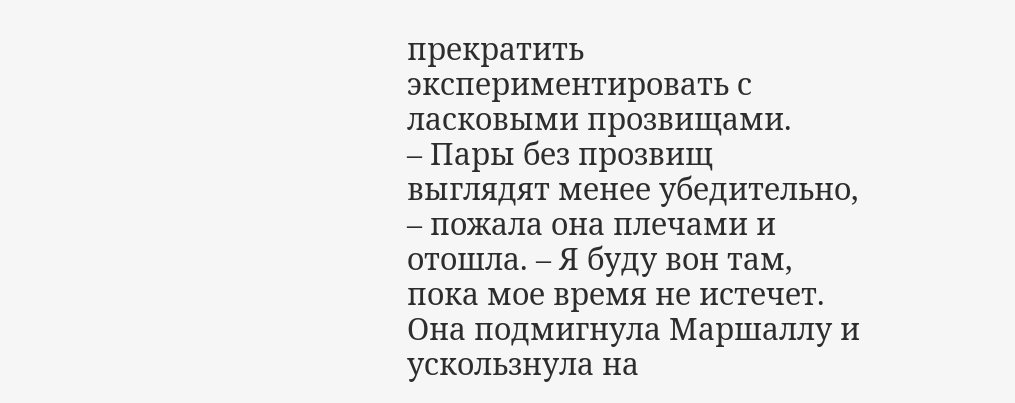прекратить экспериментировать с ласковыми прозвищами.
– Пары без прозвищ выглядят менее убедительно, – пожала она плечами и отошла. – Я буду вон там, пока мое время не истечет.
Она подмигнула Маршаллу и ускользнула на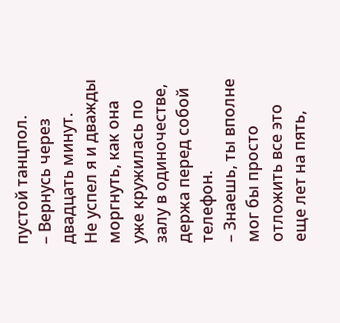пустой танцпол.
– Вернусь через двадцать минут.
Не успел я и дважды моргнуть, как она уже кружилась по залу в одиночестве, держа перед собой телефон.
– Знаешь, ты вполне мог бы просто отложить все это еще лет на пять,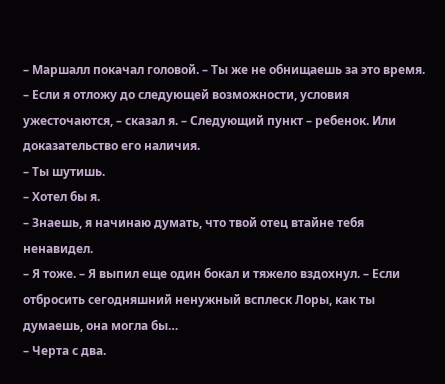– Маршалл покачал головой. – Ты же не обнищаешь за это время.
– Если я отложу до следующей возможности, условия ужесточаются, – сказал я. – Следующий пункт – ребенок. Или доказательство его наличия.
– Ты шутишь.
– Хотел бы я.
– Знаешь, я начинаю думать, что твой отец втайне тебя ненавидел.
– Я тоже. – Я выпил еще один бокал и тяжело вздохнул. – Если отбросить сегодняшний ненужный всплеск Лоры, как ты думаешь, она могла бы…
– Черта с два.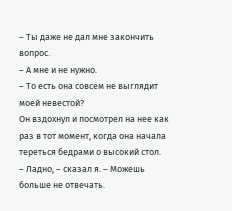– Ты даже не дал мне закончить вопрос.
– А мне и не нужно.
– То есть она совсем не выглядит моей невестой?
Он вздохнул и посмотрел на нее как раз в тот момент, когда она начала тереться бедрами о высокий стол.
– Ладно, – сказал я. – Можешь больше не отвечать.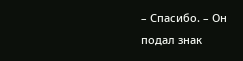– Спасибо. – Он подал знак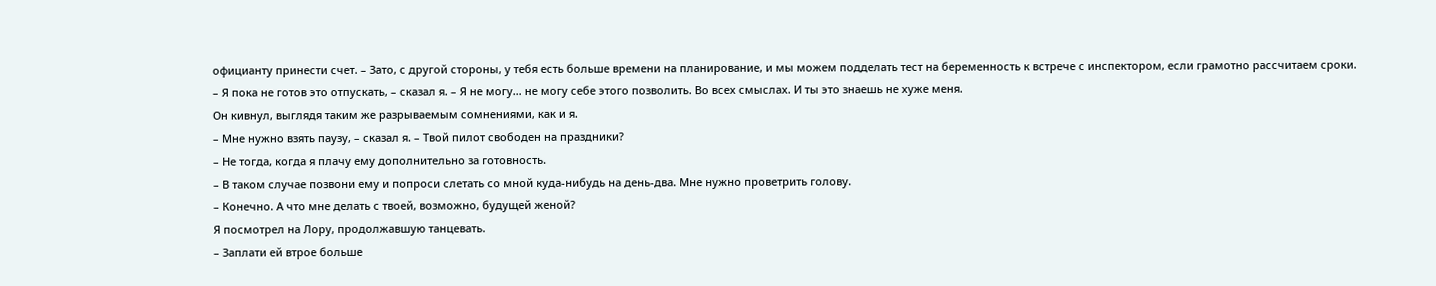официанту принести счет. – Зато, с другой стороны, у тебя есть больше времени на планирование, и мы можем подделать тест на беременность к встрече с инспектором, если грамотно рассчитаем сроки.
– Я пока не готов это отпускать, – сказал я. – Я не могу… не могу себе этого позволить. Во всех смыслах. И ты это знаешь не хуже меня.
Он кивнул, выглядя таким же разрываемым сомнениями, как и я.
– Мне нужно взять паузу, – сказал я. – Твой пилот свободен на праздники?
– Не тогда, когда я плачу ему дополнительно за готовность.
– В таком случае позвони ему и попроси слетать со мной куда-нибудь на день-два. Мне нужно проветрить голову.
– Конечно. А что мне делать с твоей, возможно, будущей женой?
Я посмотрел на Лору, продолжавшую танцевать.
– Заплати ей втрое больше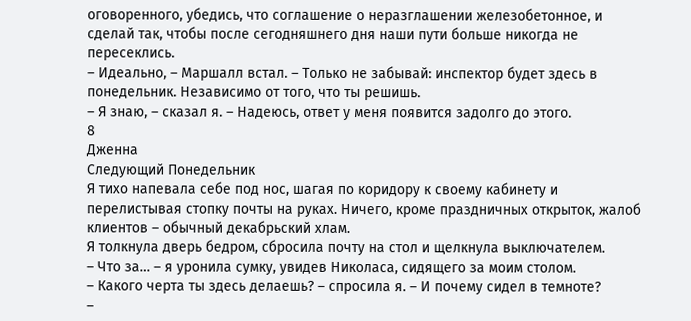оговоренного, убедись, что соглашение о неразглашении железобетонное, и сделай так, чтобы после сегодняшнего дня наши пути больше никогда не пересеклись.
– Идеально, – Маршалл встал. – Только не забывай: инспектор будет здесь в понедельник. Независимо от того, что ты решишь.
– Я знаю, – сказал я. – Надеюсь, ответ у меня появится задолго до этого.
8
Дженна
Следующий Понедельник
Я тихо напевала себе под нос, шагая по коридору к своему кабинету и перелистывая стопку почты на руках. Ничего, кроме праздничных открыток, жалоб клиентов – обычный декабрьский хлам.
Я толкнула дверь бедром, сбросила почту на стол и щелкнула выключателем.
– Что за… – я уронила сумку, увидев Николаса, сидящего за моим столом.
– Какого черта ты здесь делаешь? – спросила я. – И почему сидел в темноте?
–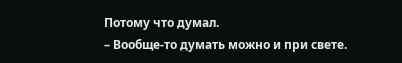Потому что думал.
– Вообще-то думать можно и при свете.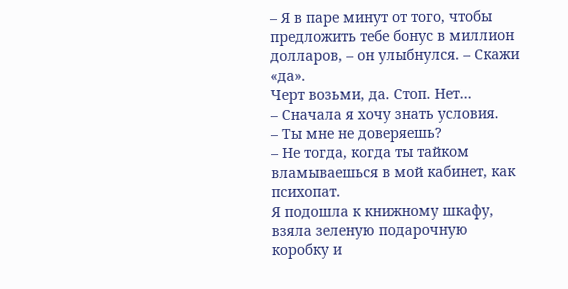– Я в паре минут от того, чтобы предложить тебе бонус в миллион долларов, – он улыбнулся. – Скажи «да».
Черт возьми, да. Стоп. Нет…
– Сначала я хочу знать условия.
– Ты мне не доверяешь?
– Не тогда, когда ты тайком вламываешься в мой кабинет, как психопат.
Я подошла к книжному шкафу, взяла зеленую подарочную коробку и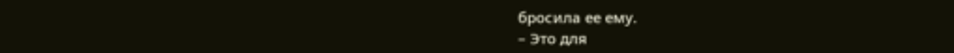бросила ее ему.
– Это для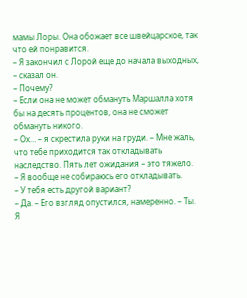мамы Лоры. Она обожает все швейцарское, так что ей понравится.
– Я закончил с Лорой еще до начала выходных, – сказал он.
– Почему?
– Если она не может обмануть Маршалла хотя бы на десять процентов, она не сможет обмануть никого.
– Ох… – я скрестила руки на груди. – Мне жаль, что тебе приходится так откладывать наследство. Пять лет ожидания – это тяжело.
– Я вообще не собираюсь его откладывать.
– У тебя есть другой вариант?
– Да. – Его взгляд опустился, намеренно. – Ты.
Я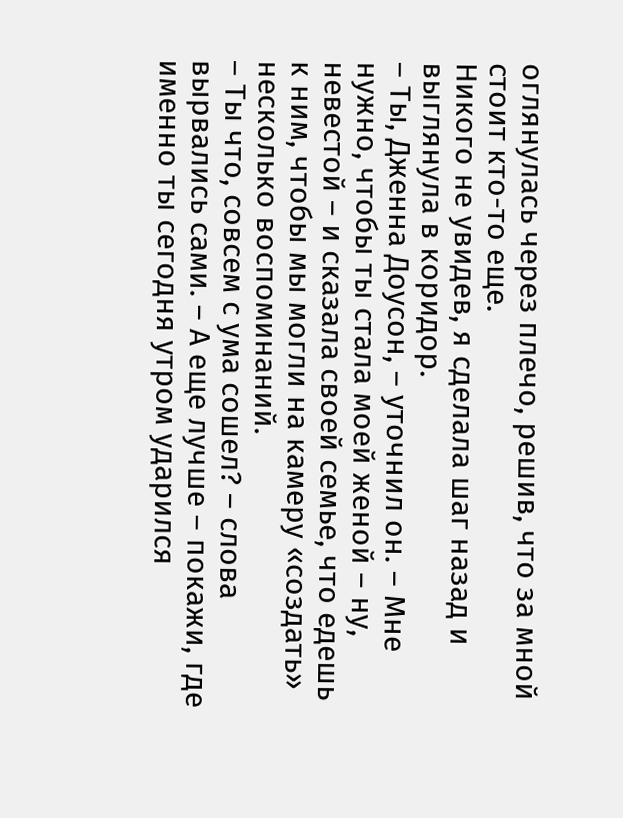оглянулась через плечо, решив, что за мной стоит кто-то еще.
Никого не увидев, я сделала шаг назад и выглянула в коридор.
– Ты, Дженна Доусон, – уточнил он. – Мне нужно, чтобы ты стала моей женой – ну, невестой – и сказала своей семье, что едешь к ним, чтобы мы могли на камеру «создать» несколько воспоминаний.
– Ты что, совсем с ума сошел? – слова вырвались сами. – А еще лучше – покажи, где именно ты сегодня утром ударился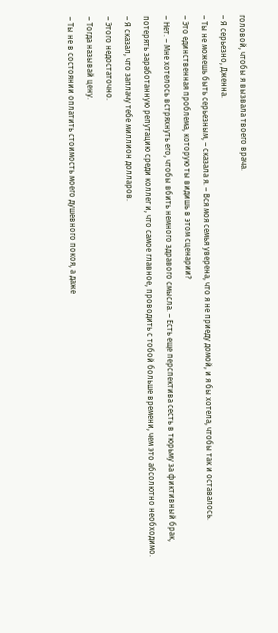головой, чтобы я вызвала твоего врача.
– Я серьезно, Дженна.
– Ты не можешь быть серьезным, – сказала я. – Вся моя семья уверена, что я не приеду домой, и я бы хотела, чтобы так и оставалось.
– Это единственная проблема, которую ты видишь в этом сценарии?
– Нет. – Мне хотелось встряхнуть его, чтобы вбить немного здравого смысла. – Есть еще перспектива сесть в тюрьму за фиктивный брак, потерять заработанную репутацию среди коллег и, что самое главное, проводить с тобой больше времени, чем это абсолютно необходимо.
– Я сказал, что заплачу тебе миллион долларов.
– Этого недостаточно.
– Тогда называй цену.
– Ты не в состоянии оплатить стоимость моего душевного покоя, а даже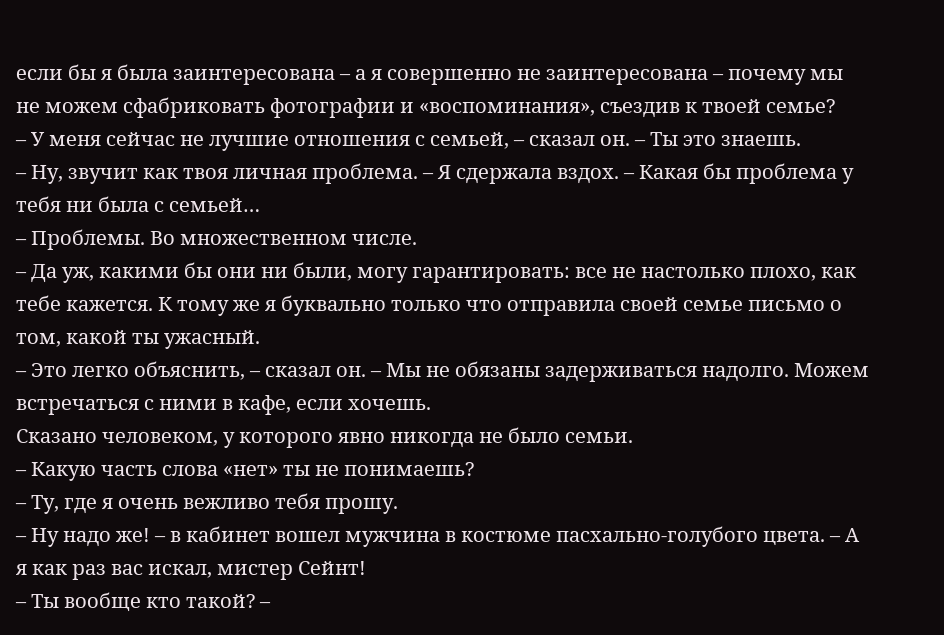если бы я была заинтересована – а я совершенно не заинтересована – почему мы не можем сфабриковать фотографии и «воспоминания», съездив к твоей семье?
– У меня сейчас не лучшие отношения с семьей, – сказал он. – Ты это знаешь.
– Ну, звучит как твоя личная проблема. – Я сдержала вздох. – Какая бы проблема у тебя ни была с семьей…
– Проблемы. Во множественном числе.
– Да уж, какими бы они ни были, могу гарантировать: все не настолько плохо, как тебе кажется. К тому же я буквально только что отправила своей семье письмо о том, какой ты ужасный.
– Это легко объяснить, – сказал он. – Мы не обязаны задерживаться надолго. Можем встречаться с ними в кафе, если хочешь.
Сказано человеком, у которого явно никогда не было семьи.
– Какую часть слова «нет» ты не понимаешь?
– Ту, где я очень вежливо тебя прошу.
– Ну надо же! – в кабинет вошел мужчина в костюме пасхально-голубого цвета. – А я как раз вас искал, мистер Сейнт!
– Ты вообще кто такой? –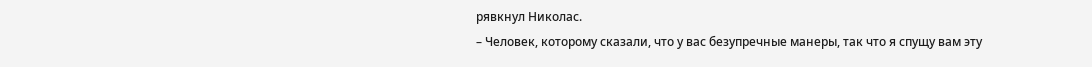рявкнул Николас.
– Человек, которому сказали, что у вас безупречные манеры, так что я спущу вам эту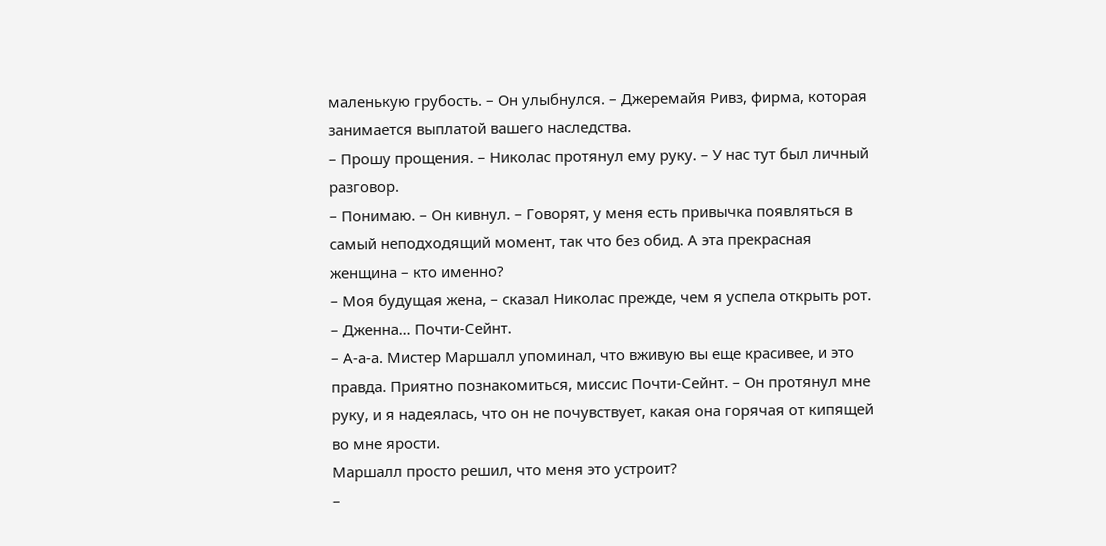маленькую грубость. – Он улыбнулся. – Джеремайя Ривз, фирма, которая занимается выплатой вашего наследства.
– Прошу прощения. – Николас протянул ему руку. – У нас тут был личный разговор.
– Понимаю. – Он кивнул. – Говорят, у меня есть привычка появляться в самый неподходящий момент, так что без обид. А эта прекрасная женщина – кто именно?
– Моя будущая жена, – сказал Николас прежде, чем я успела открыть рот. – Дженна… Почти-Сейнт.
– А-а-а. Мистер Маршалл упоминал, что вживую вы еще красивее, и это правда. Приятно познакомиться, миссис Почти-Сейнт. – Он протянул мне руку, и я надеялась, что он не почувствует, какая она горячая от кипящей во мне ярости.
Маршалл просто решил, что меня это устроит?
–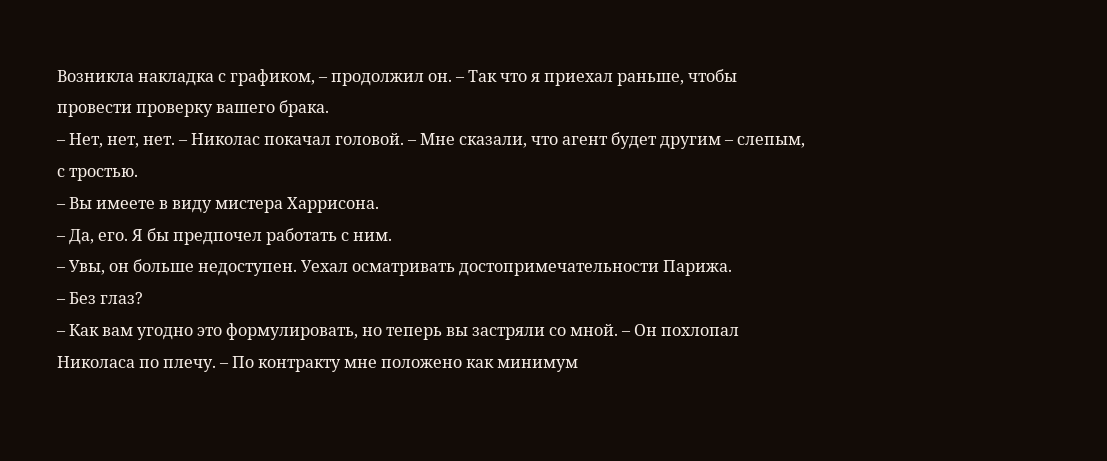Возникла накладка с графиком, – продолжил он. – Так что я приехал раньше, чтобы провести проверку вашего брака.
– Нет, нет, нет. – Николас покачал головой. – Мне сказали, что агент будет другим – слепым, с тростью.
– Вы имеете в виду мистера Харрисона.
– Да, его. Я бы предпочел работать с ним.
– Увы, он больше недоступен. Уехал осматривать достопримечательности Парижа.
– Без глаз?
– Как вам угодно это формулировать, но теперь вы застряли со мной. – Он похлопал Николаса по плечу. – По контракту мне положено как минимум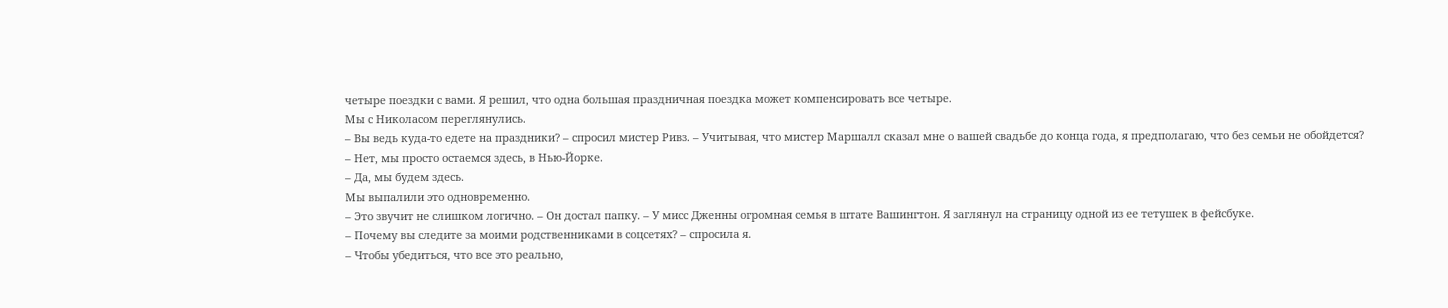четыре поездки с вами. Я решил, что одна большая праздничная поездка может компенсировать все четыре.
Мы с Николасом переглянулись.
– Вы ведь куда-то едете на праздники? – спросил мистер Ривз. – Учитывая, что мистер Маршалл сказал мне о вашей свадьбе до конца года, я предполагаю, что без семьи не обойдется?
– Нет, мы просто остаемся здесь, в Нью-Йорке.
– Да, мы будем здесь.
Мы выпалили это одновременно.
– Это звучит не слишком логично. – Он достал папку. – У мисс Дженны огромная семья в штате Вашингтон. Я заглянул на страницу одной из ее тетушек в фейсбуке.
– Почему вы следите за моими родственниками в соцсетях? – спросила я.
– Чтобы убедиться, что все это реально,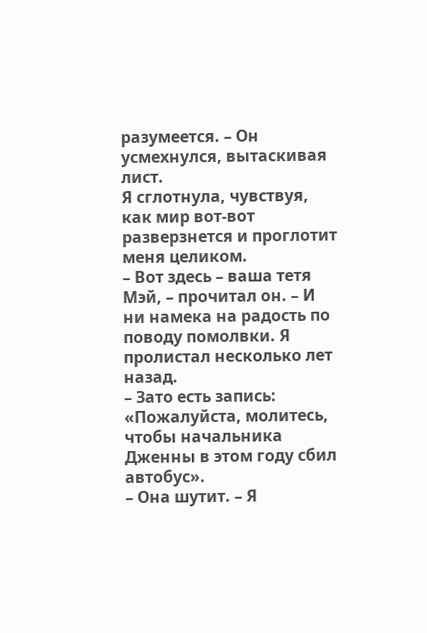разумеется. – Он усмехнулся, вытаскивая лист.
Я сглотнула, чувствуя, как мир вот-вот разверзнется и проглотит меня целиком.
– Вот здесь – ваша тетя Мэй, – прочитал он. – И ни намека на радость по поводу помолвки. Я пролистал несколько лет назад.
– Зато есть запись: «Пожалуйста, молитесь, чтобы начальника Дженны в этом году сбил автобус».
– Она шутит. – Я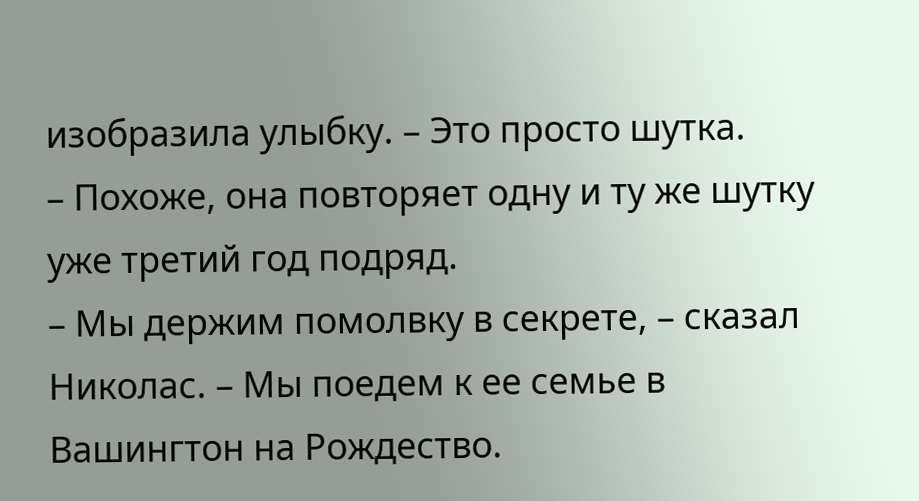изобразила улыбку. – Это просто шутка.
– Похоже, она повторяет одну и ту же шутку уже третий год подряд.
– Мы держим помолвку в секрете, – сказал Николас. – Мы поедем к ее семье в Вашингтон на Рождество.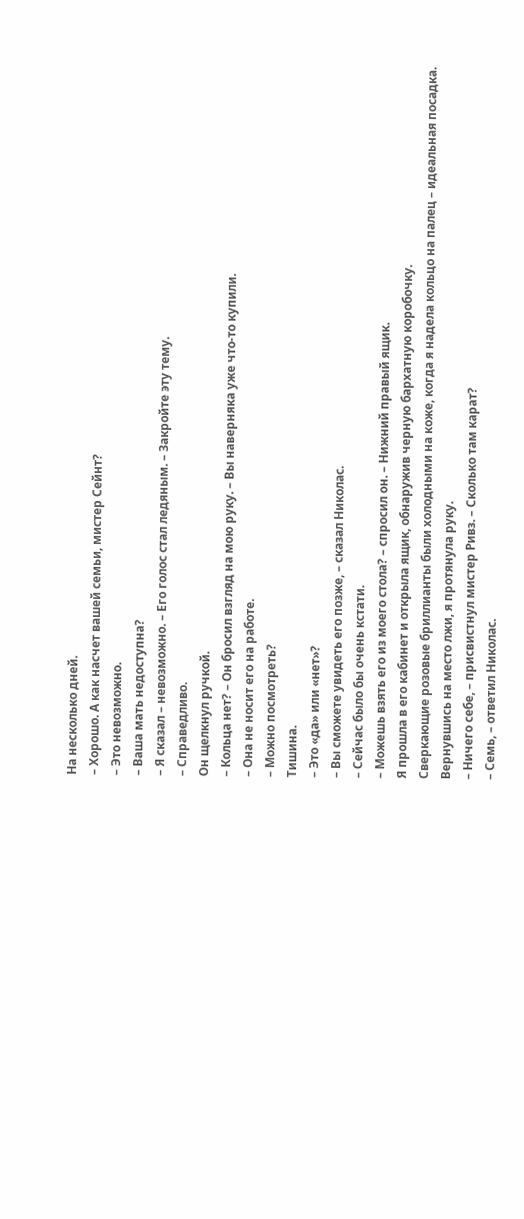На несколько дней.
– Хорошо. А как насчет вашей семьи, мистер Сейнт?
– Это невозможно.
– Ваша мать недоступна?
– Я сказал – невозможно. – Его голос стал ледяным. – Закройте эту тему.
– Справедливо.
Он щелкнул ручкой.
– Кольца нет? – Он бросил взгляд на мою руку. – Вы наверняка уже что-то купили.
– Она не носит его на работе.
– Можно посмотреть?
Тишина.
– Это «да» или «нет»?
– Вы сможете увидеть его позже, – сказал Николас.
– Сейчас было бы очень кстати.
– Можешь взять его из моего стола? – спросил он. – Нижний правый ящик.
Я прошла в его кабинет и открыла ящик, обнаружив черную бархатную коробочку.
Сверкающие розовые бриллианты были холодными на коже, когда я надела кольцо на палец – идеальная посадка.
Вернувшись на место лжи, я протянула руку.
– Ничего себе, – присвистнул мистер Ривз. – Сколько там карат?
– Семь, – ответил Николас.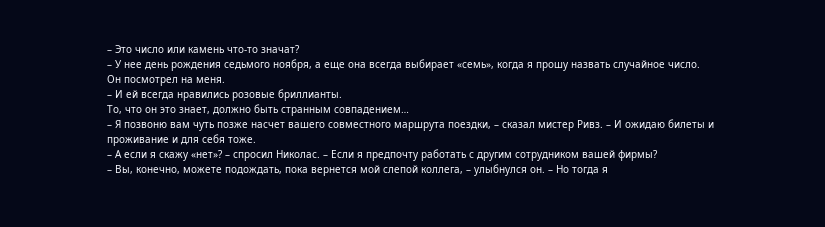– Это число или камень что-то значат?
– У нее день рождения седьмого ноября, а еще она всегда выбирает «семь», когда я прошу назвать случайное число.
Он посмотрел на меня.
– И ей всегда нравились розовые бриллианты.
То, что он это знает, должно быть странным совпадением…
– Я позвоню вам чуть позже насчет вашего совместного маршрута поездки, – сказал мистер Ривз. – И ожидаю билеты и проживание и для себя тоже.
– А если я скажу «нет»? – спросил Николас. – Если я предпочту работать с другим сотрудником вашей фирмы?
– Вы, конечно, можете подождать, пока вернется мой слепой коллега, – улыбнулся он. – Но тогда я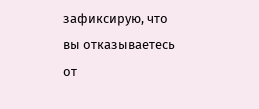зафиксирую, что вы отказываетесь от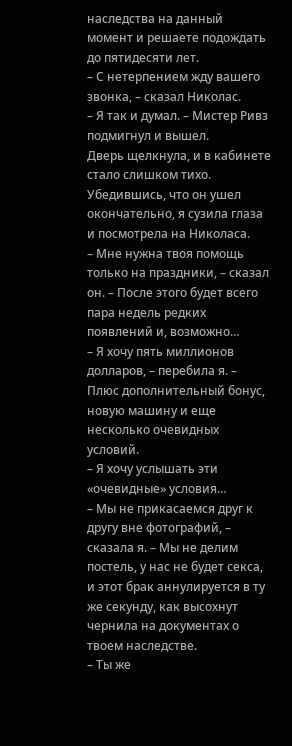наследства на данный момент и решаете подождать до пятидесяти лет.
– С нетерпением жду вашего звонка, – сказал Николас.
– Я так и думал. – Мистер Ривз подмигнул и вышел.
Дверь щелкнула, и в кабинете стало слишком тихо.
Убедившись, что он ушел окончательно, я сузила глаза и посмотрела на Николаса.
– Мне нужна твоя помощь только на праздники, – сказал он. – После этого будет всего пара недель редких появлений и, возможно…
– Я хочу пять миллионов долларов, – перебила я. – Плюс дополнительный бонус, новую машину и еще несколько очевидных условий.
– Я хочу услышать эти «очевидные» условия…
– Мы не прикасаемся друг к другу вне фотографий, – сказала я. – Мы не делим постель, у нас не будет секса, и этот брак аннулируется в ту же секунду, как высохнут чернила на документах о твоем наследстве.
– Ты же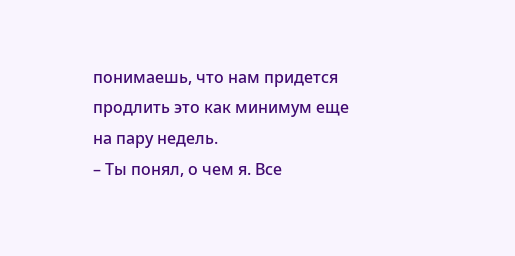понимаешь, что нам придется продлить это как минимум еще на пару недель.
– Ты понял, о чем я. Все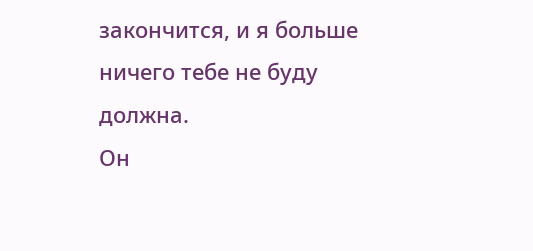закончится, и я больше ничего тебе не буду должна.
Он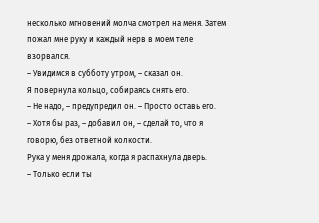несколько мгновений молча смотрел на меня. Затем пожал мне руку и каждый нерв в моем теле взорвался.
– Увидимся в субботу утром, – сказал он.
Я повернула кольцо, собираясь снять его.
– Не надо, – предупредил он. – Просто оставь его.
– Хотя бы раз, – добавил он, – сделай то, что я говорю, без ответной колкости.
Рука у меня дрожала, когда я распахнула дверь.
– Только если ты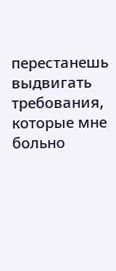перестанешь выдвигать требования, которые мне больно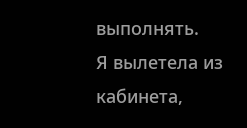выполнять.
Я вылетела из кабинета,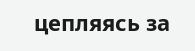цепляясь за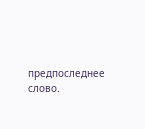предпоследнее слово.